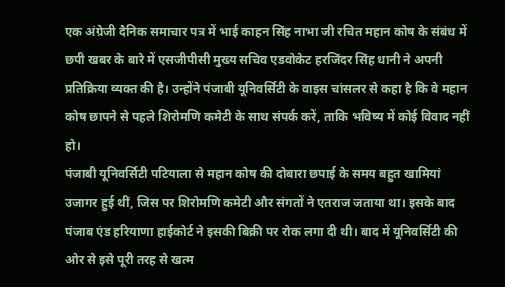एक अंग्रेजी दैनिक समाचार पत्र में भाई काहन सिंह नाभा जी रचित महान कोष के संबंध में छपी खबर के बारे में एसजीपीसी मुख्य सचिव एडवोकेट हरजिंदर सिंह धानी ने अपनी प्रतिक्रिया व्यक्त की है। उन्होंने पंजाबी यूनिवर्सिटी के वाइस चांसलर से कहा है कि वे महान कोष छापने से पहले शिरोमणि कमेटी के साथ संपर्क करें, ताकि भविष्य में कोई विवाद नहीं हो।
पंजाबी यूनिवर्सिटी पटियाला से महान कोष की दोबारा छपाई के समय बहुत खामियां उजागर हुई थीं, जिस पर शिरोमणि कमेटी और संगतों ने एतराज जताया था। इसके बाद पंजाब एंड हरियाणा हाईकोर्ट ने इसकी बिक्री पर रोक लगा दी थी। बाद में यूनिवर्सिटी की ओर से इसे पूरी तरह से खत्म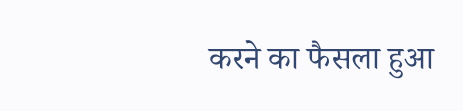करने का फैसला हुआ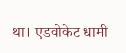था। एडवोकेट धामी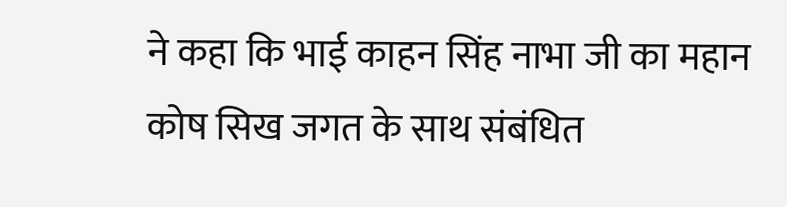ने कहा कि भाई काहन सिंह नाभा जी का महान कोष सिख जगत के साथ संबंधित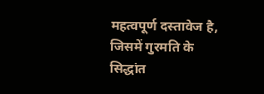महत्वपूर्ण दस्तावेज है, जिसमें गुरमति के सिद्धांत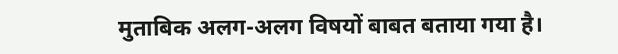मुताबिक अलग-अलग विषयों बाबत बताया गया है।